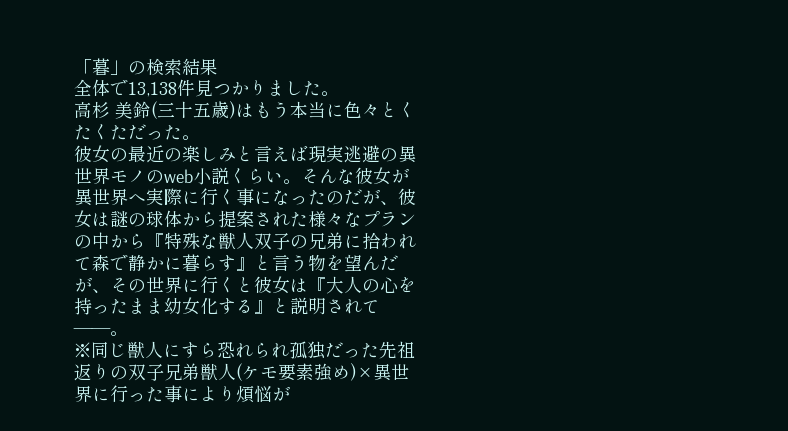「暮」の検索結果
全体で13,138件見つかりました。
高杉 美鈴(三十五歳)はもう本当に色々とくたくただった。
彼女の最近の楽しみと言えば現実逃避の異世界モノのweb小説くらい。そんな彼女が異世界へ実際に行く事になったのだが、彼女は謎の球体から提案された様々なプランの中から『特殊な獣人双子の兄弟に拾われて森で静かに暮らす』と言う物を望んだが、その世界に行くと彼女は『大人の心を持ったまま幼女化する』と説明されて――。
※同じ獣人にすら恐れられ孤独だった先祖返りの双子兄弟獣人(ケモ要素強め)×異世界に行った事により煩悩が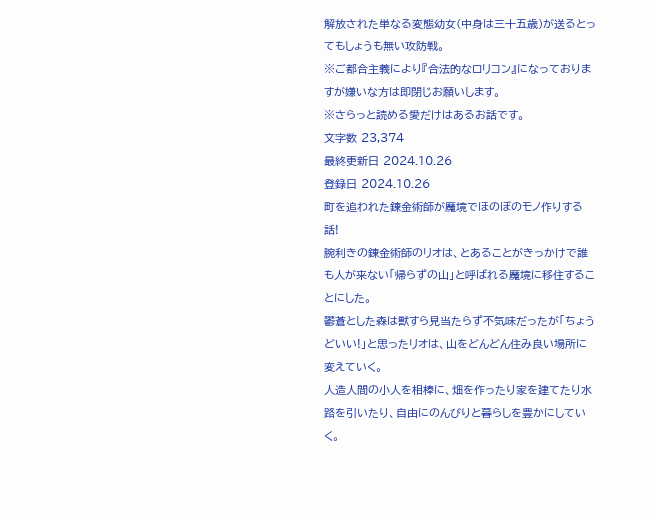解放された単なる変態幼女(中身は三十五歳)が送るとってもしょうも無い攻防戦。
※ご都合主義により『合法的なロリコン』になっておりますが嫌いな方は即閉じお願いします。
※さらっと読める愛だけはあるお話です。
文字数 23,374
最終更新日 2024.10.26
登録日 2024.10.26
町を追われた錬金術師が魔境でほのぼのモノ作りする話!
腕利きの錬金術師のリオは、とあることがきっかけで誰も人が来ない「帰らずの山」と呼ばれる魔境に移住することにした。
鬱蒼とした森は獣すら見当たらず不気味だったが「ちょうどいい!」と思ったリオは、山をどんどん住み良い場所に変えていく。
人造人間の小人を相棒に、畑を作ったり家を建てたり水路を引いたり、自由にのんびりと暮らしを豊かにしていく。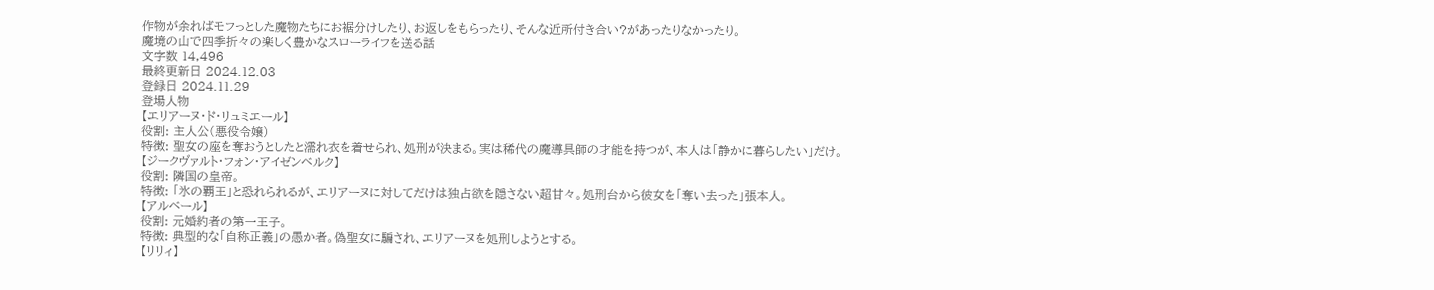作物が余ればモフっとした魔物たちにお裾分けしたり、お返しをもらったり、そんな近所付き合い?があったりなかったり。
魔境の山で四季折々の楽しく豊かなスローライフを送る話
文字数 14,496
最終更新日 2024.12.03
登録日 2024.11.29
登場人物
【エリアーヌ・ド・リュミエール】
役割: 主人公(悪役令嬢)
特徴: 聖女の座を奪おうとしたと濡れ衣を着せられ、処刑が決まる。実は稀代の魔導具師の才能を持つが、本人は「静かに暮らしたい」だけ。
【ジークヴァルト・フォン・アイゼンベルク】
役割: 隣国の皇帝。
特徴: 「氷の覇王」と恐れられるが、エリアーヌに対してだけは独占欲を隠さない超甘々。処刑台から彼女を「奪い去った」張本人。
【アルベール】
役割: 元婚約者の第一王子。
特徴: 典型的な「自称正義」の愚か者。偽聖女に騙され、エリアーヌを処刑しようとする。
【リリィ】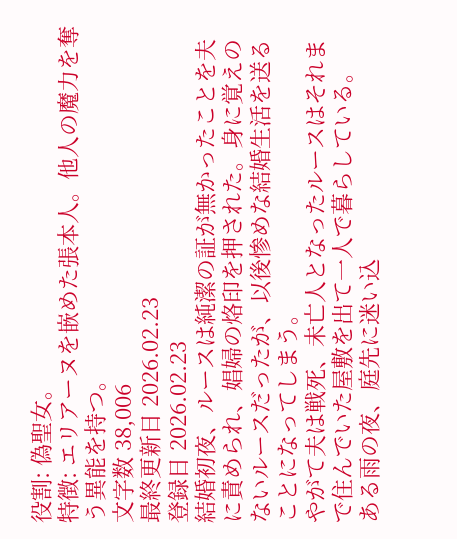役割: 偽聖女。
特徴: エリアーヌを嵌めた張本人。他人の魔力を奪う異能を持つ。
文字数 38,006
最終更新日 2026.02.23
登録日 2026.02.23
結婚初夜、ルースは純潔の証が無かったことを夫に責められ、娼婦の烙印を押された。身に覚えのないルースだったが、以後惨めな結婚生活を送ることになってしまう。
やがて夫は戦死、未亡人となったルースはそれまで住んでいた屋敷を出て一人で暮らしている。
ある雨の夜、庭先に迷い込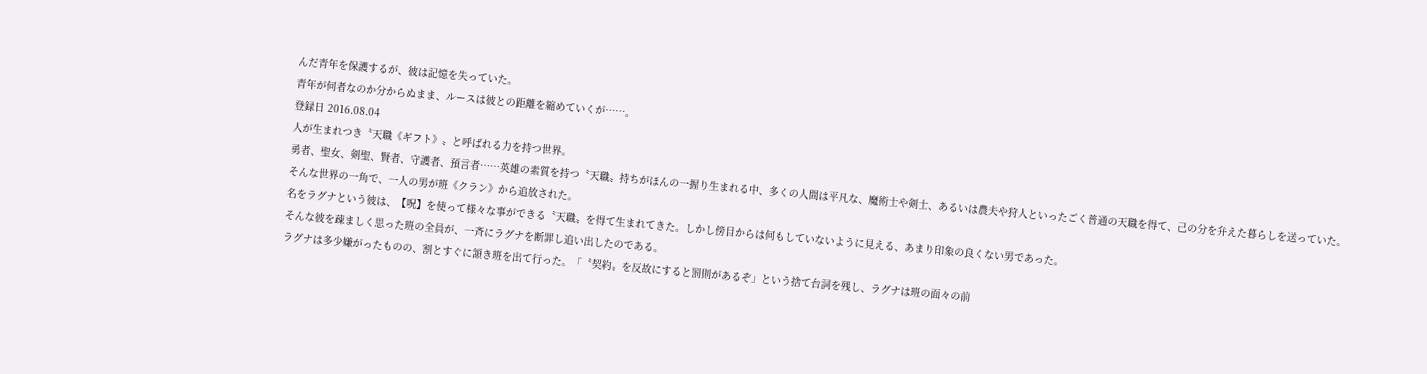んだ青年を保護するが、彼は記憶を失っていた。
青年が何者なのか分からぬまま、ルースは彼との距離を縮めていくが……。
登録日 2016.08.04
人が生まれつき〝天職《ギフト》〟と呼ばれる力を持つ世界。
勇者、聖女、剣聖、賢者、守護者、預言者……英雄の素質を持つ〝天職〟持ちがほんの一握り生まれる中、多くの人間は平凡な、魔術士や剣士、あるいは農夫や狩人といったごく普通の天職を得て、己の分を弁えた暮らしを送っていた。
そんな世界の一角で、一人の男が班《クラン》から追放された。
名をラグナという彼は、【呪】を使って様々な事ができる〝天職〟を得て生まれてきた。しかし傍目からは何もしていないように見える、あまり印象の良くない男であった。
そんな彼を疎ましく思った班の全員が、一斉にラグナを断罪し追い出したのである。
ラグナは多少嫌がったものの、割とすぐに頷き班を出て行った。「〝契約〟を反故にすると罰則があるぞ」という捨て台詞を残し、ラグナは班の面々の前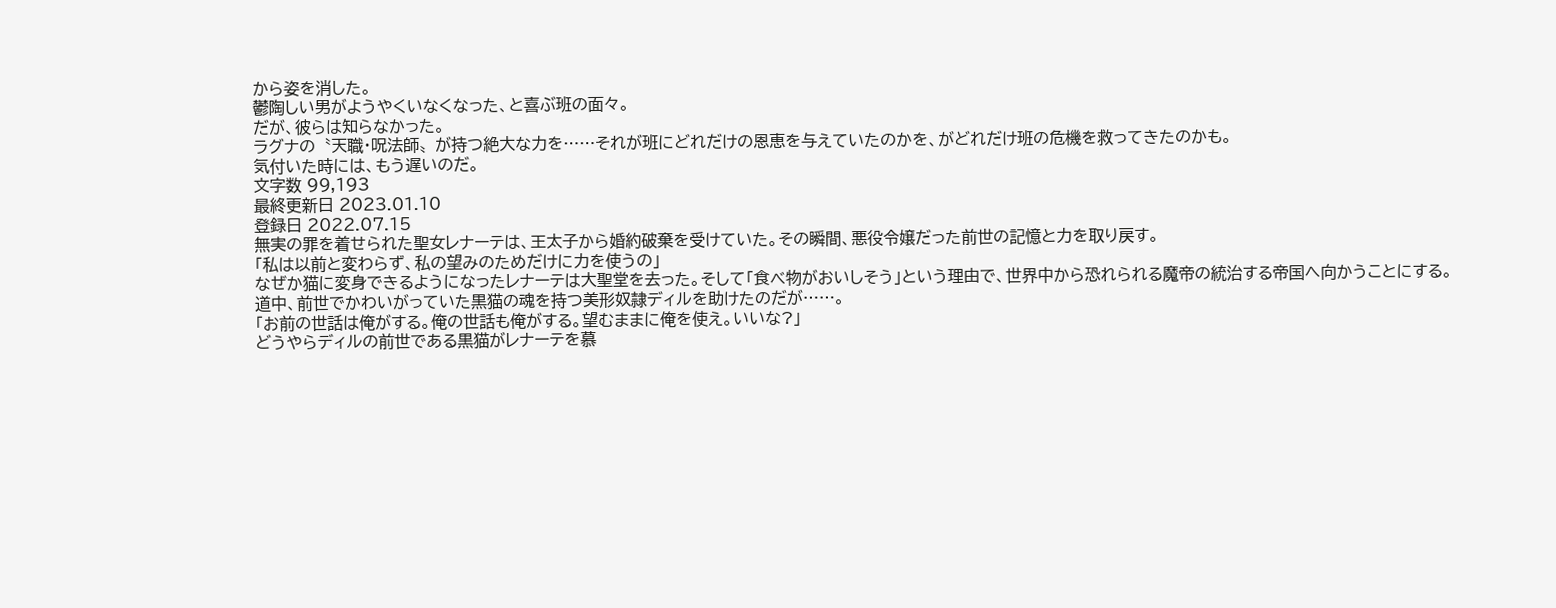から姿を消した。
鬱陶しい男がようやくいなくなった、と喜ぶ班の面々。
だが、彼らは知らなかった。
ラグナの〝天職・呪法師〟が持つ絶大な力を……それが班にどれだけの恩恵を与えていたのかを、がどれだけ班の危機を救ってきたのかも。
気付いた時には、もう遅いのだ。
文字数 99,193
最終更新日 2023.01.10
登録日 2022.07.15
無実の罪を着せられた聖女レナーテは、王太子から婚約破棄を受けていた。その瞬間、悪役令嬢だった前世の記憶と力を取り戻す。
「私は以前と変わらず、私の望みのためだけに力を使うの」
なぜか猫に変身できるようになったレナーテは大聖堂を去った。そして「食べ物がおいしそう」という理由で、世界中から恐れられる魔帝の統治する帝国へ向かうことにする。
道中、前世でかわいがっていた黒猫の魂を持つ美形奴隷ディルを助けたのだが……。
「お前の世話は俺がする。俺の世話も俺がする。望むままに俺を使え。いいな?」
どうやらディルの前世である黒猫がレナーテを慕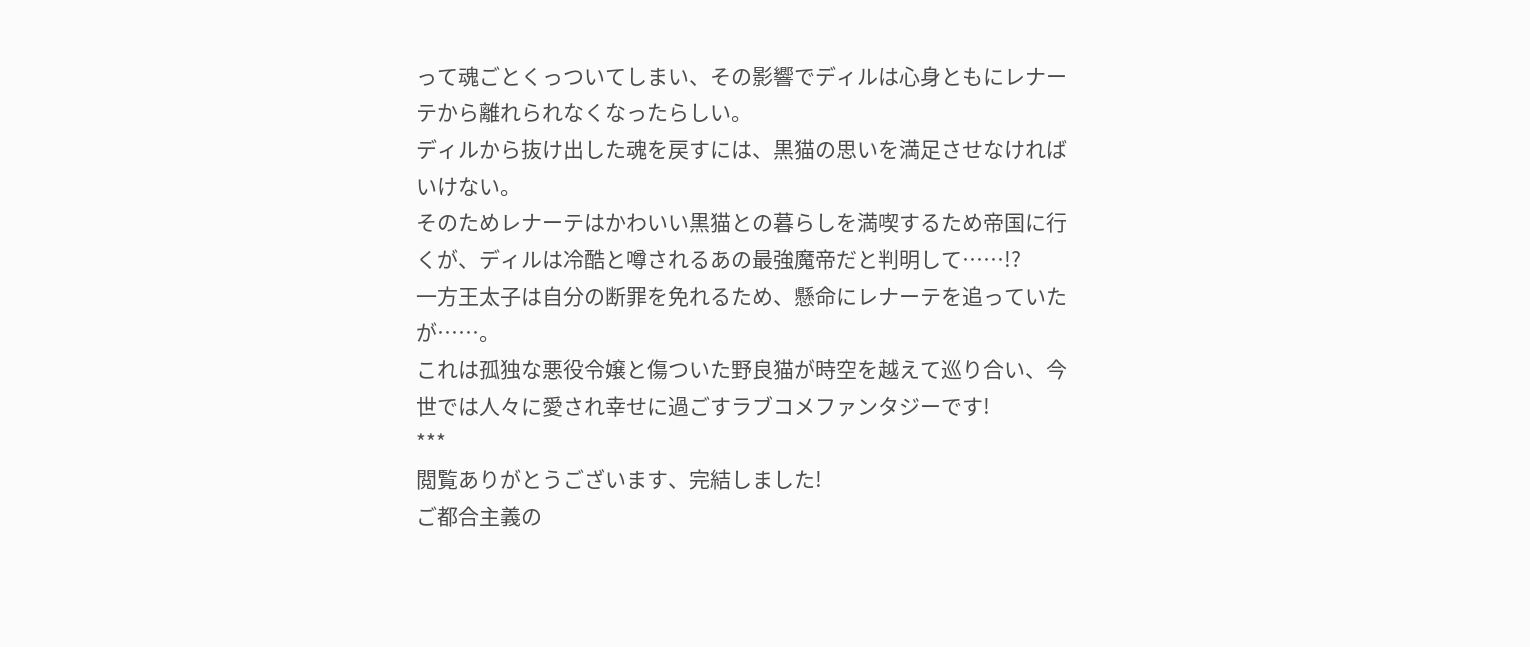って魂ごとくっついてしまい、その影響でディルは心身ともにレナーテから離れられなくなったらしい。
ディルから抜け出した魂を戻すには、黒猫の思いを満足させなければいけない。
そのためレナーテはかわいい黒猫との暮らしを満喫するため帝国に行くが、ディルは冷酷と噂されるあの最強魔帝だと判明して……!?
一方王太子は自分の断罪を免れるため、懸命にレナーテを追っていたが……。
これは孤独な悪役令嬢と傷ついた野良猫が時空を越えて巡り合い、今世では人々に愛され幸せに過ごすラブコメファンタジーです!
***
閲覧ありがとうございます、完結しました!
ご都合主義の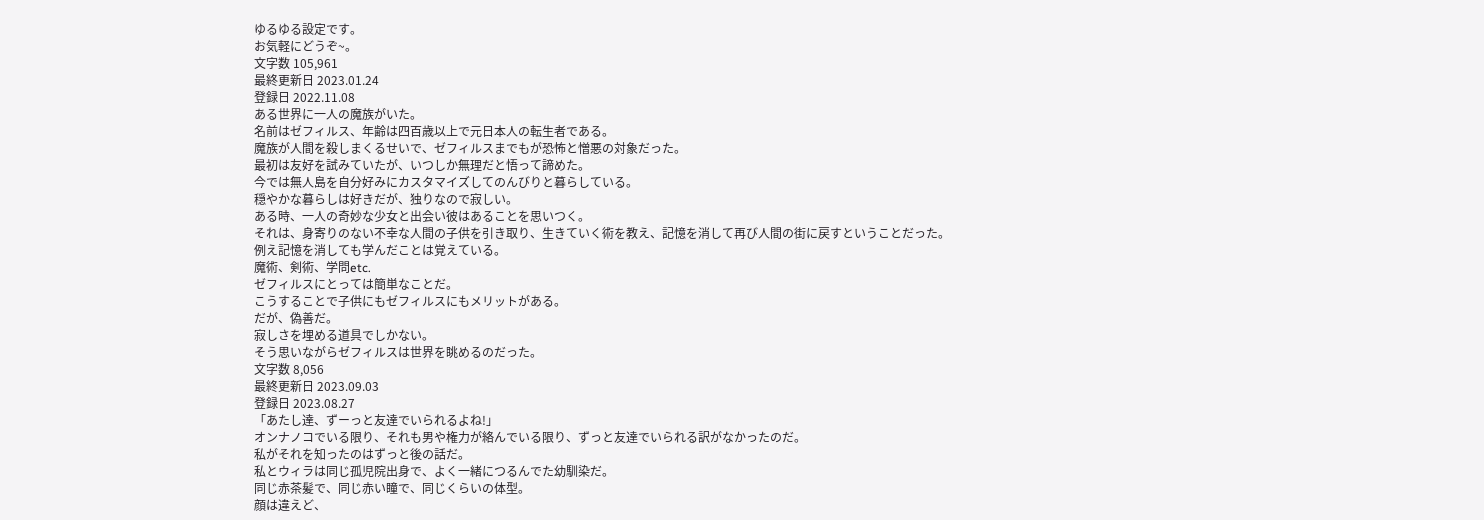ゆるゆる設定です。
お気軽にどうぞ~。
文字数 105,961
最終更新日 2023.01.24
登録日 2022.11.08
ある世界に一人の魔族がいた。
名前はゼフィルス、年齢は四百歳以上で元日本人の転生者である。
魔族が人間を殺しまくるせいで、ゼフィルスまでもが恐怖と憎悪の対象だった。
最初は友好を試みていたが、いつしか無理だと悟って諦めた。
今では無人島を自分好みにカスタマイズしてのんびりと暮らしている。
穏やかな暮らしは好きだが、独りなので寂しい。
ある時、一人の奇妙な少女と出会い彼はあることを思いつく。
それは、身寄りのない不幸な人間の子供を引き取り、生きていく術を教え、記憶を消して再び人間の街に戻すということだった。
例え記憶を消しても学んだことは覚えている。
魔術、剣術、学問etc.
ゼフィルスにとっては簡単なことだ。
こうすることで子供にもゼフィルスにもメリットがある。
だが、偽善だ。
寂しさを埋める道具でしかない。
そう思いながらゼフィルスは世界を眺めるのだった。
文字数 8,056
最終更新日 2023.09.03
登録日 2023.08.27
「あたし達、ずーっと友達でいられるよね!」
オンナノコでいる限り、それも男や権力が絡んでいる限り、ずっと友達でいられる訳がなかったのだ。
私がそれを知ったのはずっと後の話だ。
私とウィラは同じ孤児院出身で、よく一緒につるんでた幼馴染だ。
同じ赤茶髪で、同じ赤い瞳で、同じくらいの体型。
顔は違えど、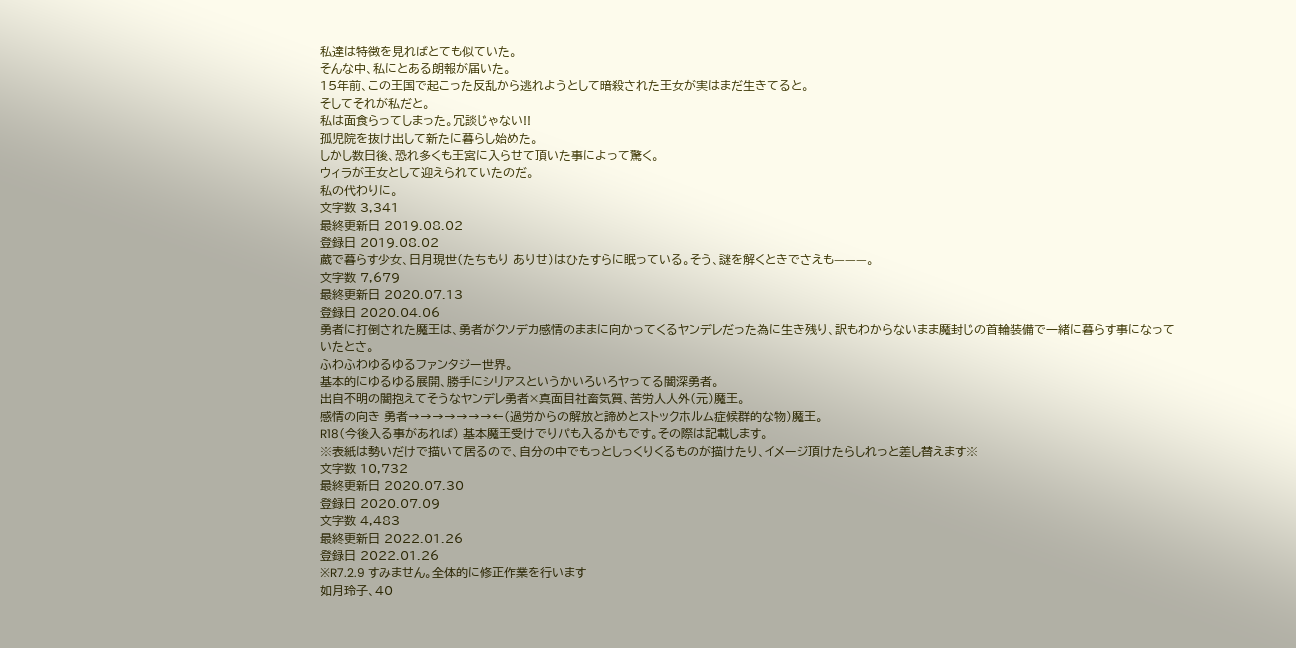私達は特徴を見ればとても似ていた。
そんな中、私にとある朗報が届いた。
15年前、この王国で起こった反乱から逃れようとして暗殺された王女が実はまだ生きてると。
そしてそれが私だと。
私は面食らってしまった。冗談じゃない!!
孤児院を抜け出して新たに暮らし始めた。
しかし数日後、恐れ多くも王宮に入らせて頂いた事によって驚く。
ウィラが王女として迎えられていたのだ。
私の代わりに。
文字数 3,341
最終更新日 2019.08.02
登録日 2019.08.02
蔵で暮らす少女、日月現世(たちもり ありせ)はひたすらに眠っている。そう、謎を解くときでさえも———。
文字数 7,679
最終更新日 2020.07.13
登録日 2020.04.06
勇者に打倒された魔王は、勇者がクソデカ感情のままに向かってくるヤンデレだった為に生き残り、訳もわからないまま魔封じの首輪装備で一緒に暮らす事になっていたとさ。
ふわふわゆるゆるファンタジー世界。
基本的にゆるゆる展開、勝手にシリアスというかいろいろヤってる闇深勇者。
出自不明の闇抱えてそうなヤンデレ勇者×真面目社畜気質、苦労人人外(元)魔王。
感情の向き 勇者→→→→→→→←(過労からの解放と諦めとストックホルム症候群的な物)魔王。
R18(今後入る事があれば) 基本魔王受けでりパも入るかもです。その際は記載します。
※表紙は勢いだけで描いて居るので、自分の中でもっとしっくりくるものが描けたり、イメージ頂けたらしれっと差し替えます※
文字数 10,732
最終更新日 2020.07.30
登録日 2020.07.09
文字数 4,483
最終更新日 2022.01.26
登録日 2022.01.26
※R7.2.9 すみません。全体的に修正作業を行います
如月玲子、40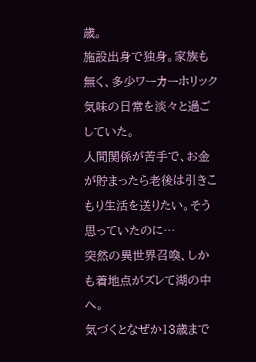歳。
施設出身で独身。家族も無く、多少ワーカーホリック気味の日常を淡々と過ごしていた。
人間関係が苦手で、お金が貯まったら老後は引きこもり生活を送りたい。そう思っていたのに…
突然の異世界召喚、しかも着地点がズレて湖の中へ。
気づくとなぜか13歳まで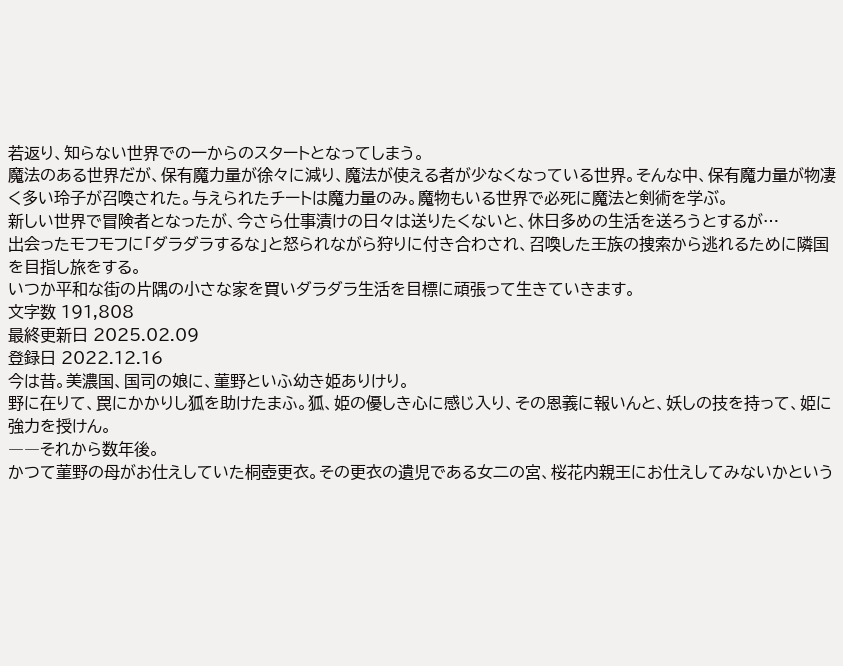若返り、知らない世界での一からのスタートとなってしまう。
魔法のある世界だが、保有魔力量が徐々に減り、魔法が使える者が少なくなっている世界。そんな中、保有魔力量が物凄く多い玲子が召喚された。与えられたチートは魔力量のみ。魔物もいる世界で必死に魔法と剣術を学ぶ。
新しい世界で冒険者となったが、今さら仕事漬けの日々は送りたくないと、休日多めの生活を送ろうとするが…
出会ったモフモフに「ダラダラするな」と怒られながら狩りに付き合わされ、召喚した王族の捜索から逃れるために隣国を目指し旅をする。
いつか平和な街の片隅の小さな家を買いダラダラ生活を目標に頑張って生きていきます。
文字数 191,808
最終更新日 2025.02.09
登録日 2022.12.16
今は昔。美濃国、国司の娘に、菫野といふ幼き姫ありけり。
野に在りて、罠にかかりし狐を助けたまふ。狐、姫の優しき心に感じ入り、その恩義に報いんと、妖しの技を持って、姫に強力を授けん。
――それから数年後。
かつて菫野の母がお仕えしていた桐壺更衣。その更衣の遺児である女二の宮、桜花内親王にお仕えしてみないかという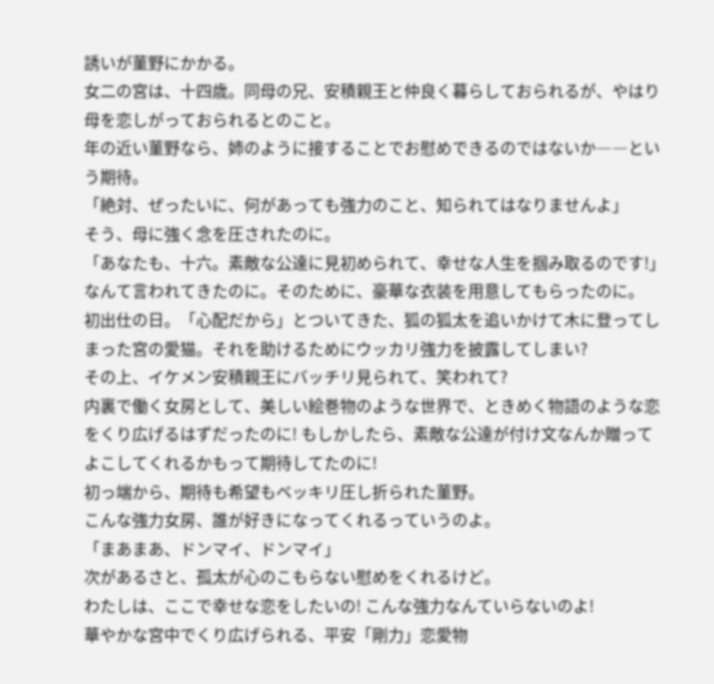誘いが菫野にかかる。
女二の宮は、十四歳。同母の兄、安積親王と仲良く暮らしておられるが、やはり母を恋しがっておられるとのこと。
年の近い菫野なら、姉のように接することでお慰めできるのではないか――という期待。
「絶対、ぜったいに、何があっても強力のこと、知られてはなりませんよ」
そう、母に強く念を圧されたのに。
「あなたも、十六。素敵な公達に見初められて、幸せな人生を掴み取るのです!」
なんて言われてきたのに。そのために、豪華な衣装を用意してもらったのに。
初出仕の日。「心配だから」とついてきた、狐の狐太を追いかけて木に登ってしまった宮の愛猫。それを助けるためにウッカリ強力を披露してしまい?
その上、イケメン安積親王にバッチリ見られて、笑われて?
内裏で働く女房として、美しい絵巻物のような世界で、ときめく物語のような恋をくり広げるはずだったのに! もしかしたら、素敵な公達が付け文なんか贈ってよこしてくれるかもって期待してたのに!
初っ端から、期待も希望もベッキリ圧し折られた菫野。
こんな強力女房、誰が好きになってくれるっていうのよ。
「まあまあ、ドンマイ、ドンマイ」
次があるさと、孤太が心のこもらない慰めをくれるけど。
わたしは、ここで幸せな恋をしたいの! こんな強力なんていらないのよ!
華やかな宮中でくり広げられる、平安「剛力」恋愛物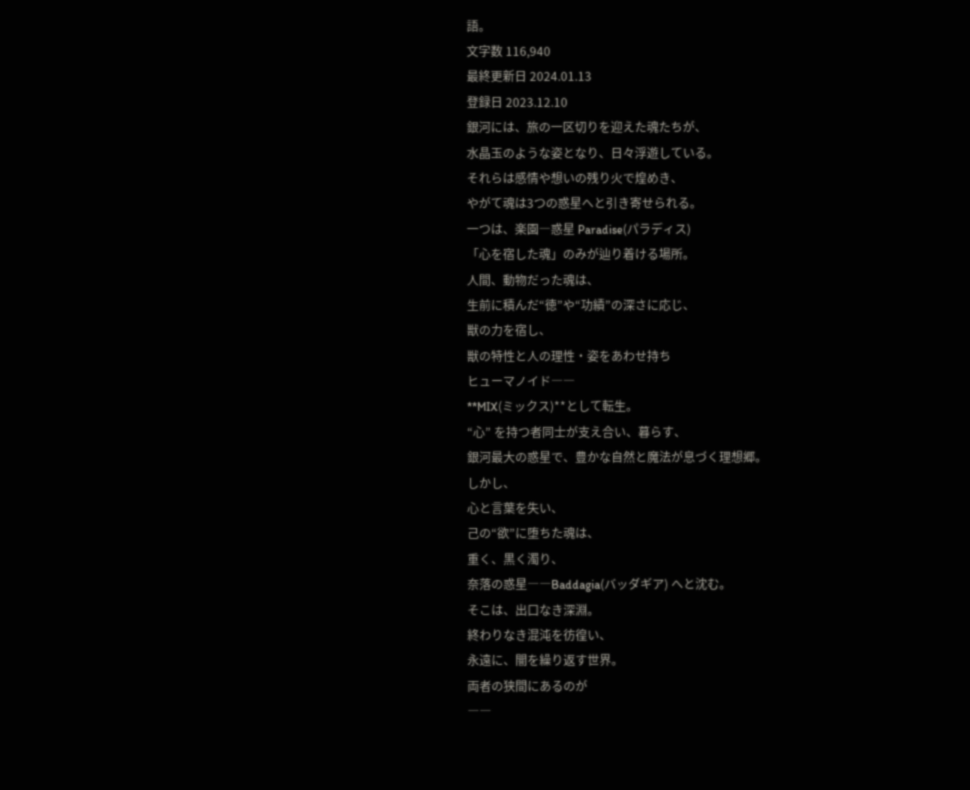語。
文字数 116,940
最終更新日 2024.01.13
登録日 2023.12.10
銀河には、旅の一区切りを迎えた魂たちが、
水晶玉のような姿となり、日々浮遊している。
それらは感情や想いの残り火で煌めき、
やがて魂は3つの惑星へと引き寄せられる。
一つは、楽園―惑星 Paradise(パラディス)
「心を宿した魂」のみが辿り着ける場所。
人間、動物だった魂は、
生前に積んだ“徳”や“功績”の深さに応じ、
獣の力を宿し、
獣の特性と人の理性・姿をあわせ持ち
ヒューマノイド――
**MIX(ミックス)**として転生。
“心” を持つ者同士が支え合い、暮らす、
銀河最大の惑星で、豊かな自然と魔法が息づく理想郷。
しかし、
心と言葉を失い、
己の“欲”に堕ちた魂は、
重く、黒く濁り、
奈落の惑星――Baddagia(バッダギア) へと沈む。
そこは、出口なき深淵。
終わりなき混沌を彷徨い、
永遠に、闇を繰り返す世界。
両者の狭間にあるのが
――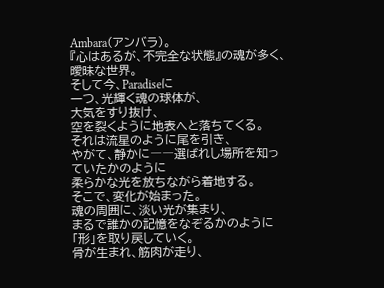Ambara(アンバラ)。
『心はあるが、不完全な状態』の魂が多く、曖昧な世界。
そして今、Paradiseに
一つ、光輝く魂の球体が、
大気をすり抜け、
空を裂くように地表へと落ちてくる。
それは流星のように尾を引き、
やがて、静かに――選ばれし場所を知っていたかのように
柔らかな光を放ちながら着地する。
そこで、変化が始まった。
魂の周囲に、淡い光が集まり、
まるで誰かの記憶をなぞるかのように「形」を取り戻していく。
骨が生まれ、筋肉が走り、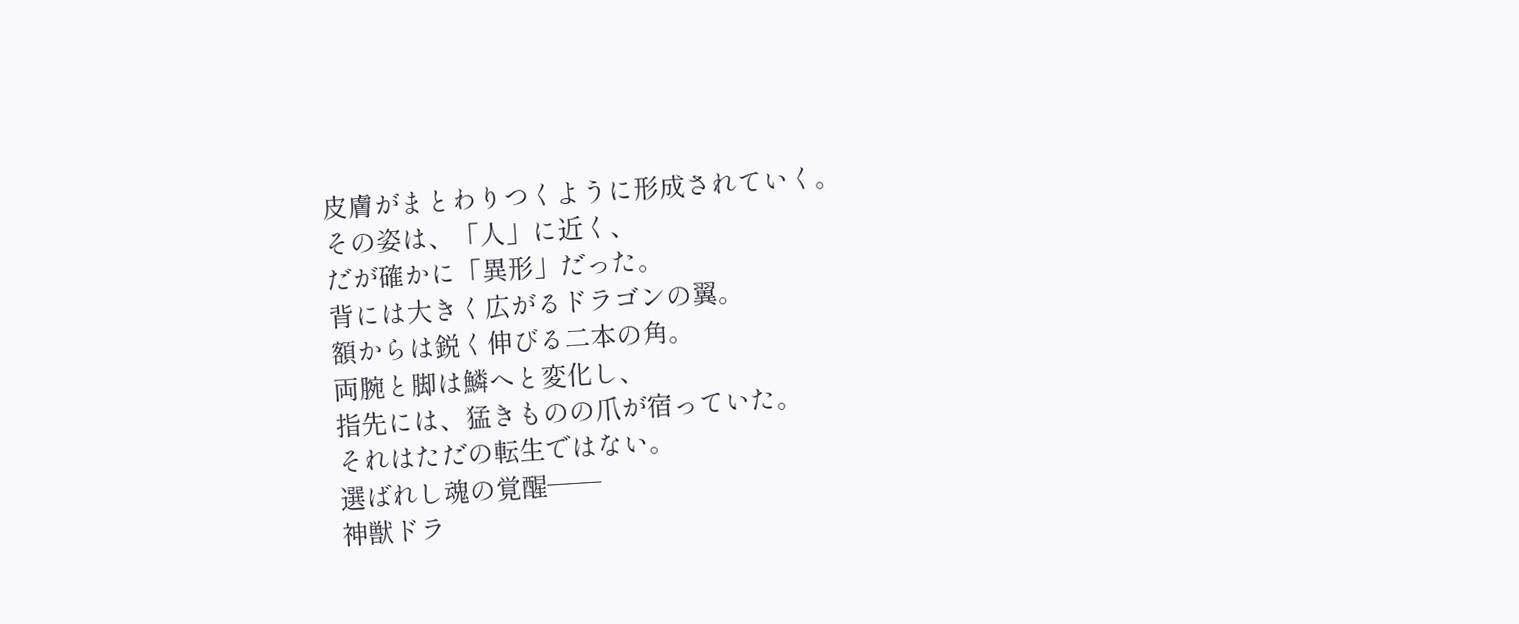皮膚がまとわりつくように形成されていく。
その姿は、「人」に近く、
だが確かに「異形」だった。
背には大きく広がるドラゴンの翼。
額からは鋭く伸びる二本の角。
両腕と脚は鱗へと変化し、
指先には、猛きものの爪が宿っていた。
それはただの転生ではない。
選ばれし魂の覚醒――
神獣ドラ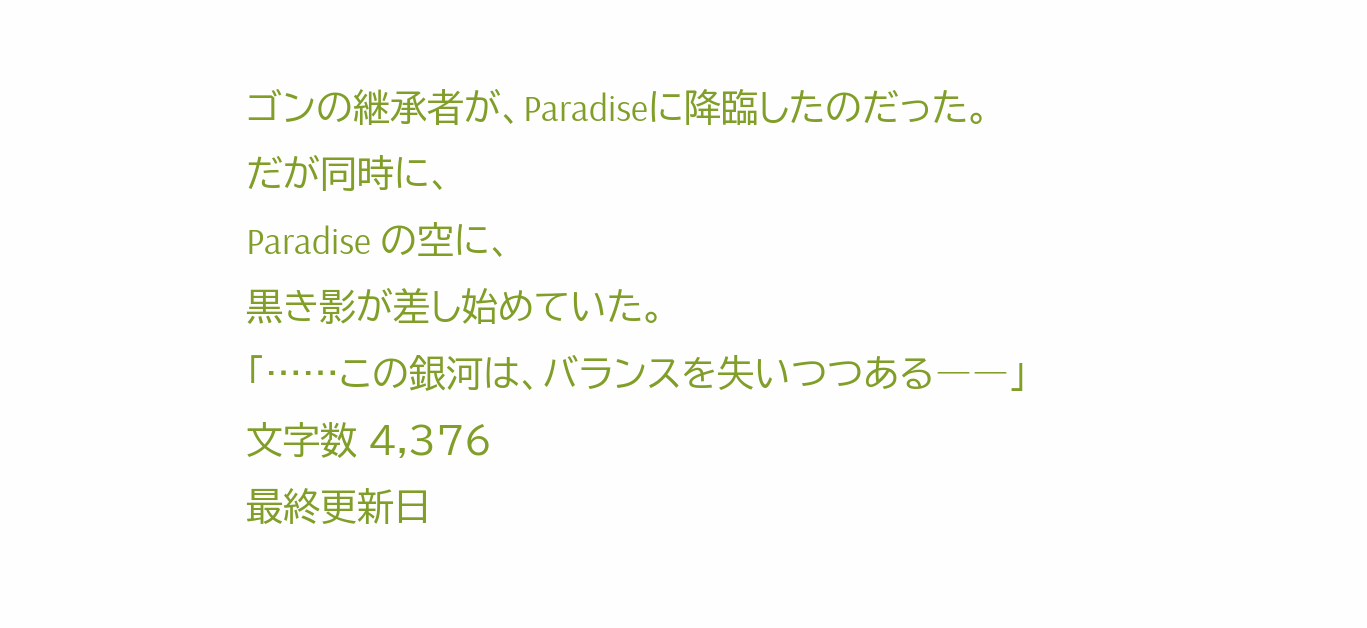ゴンの継承者が、Paradiseに降臨したのだった。
だが同時に、
Paradise の空に、
黒き影が差し始めていた。
「……この銀河は、バランスを失いつつある――」
文字数 4,376
最終更新日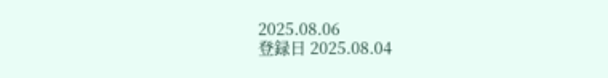2025.08.06
登録日 2025.08.04